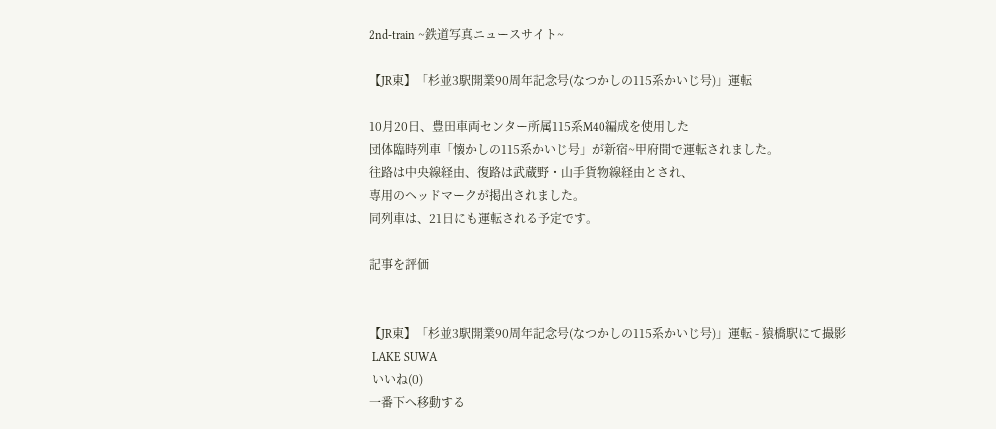2nd-train ~鉄道写真ニュースサイト~

【JR東】「杉並3駅開業90周年記念号(なつかしの115系かいじ号)」運転

10月20日、豊田車両センター所属115系M40編成を使用した
団体臨時列車「懐かしの115系かいじ号」が新宿~甲府間で運転されました。
往路は中央線経由、復路は武蔵野・山手貨物線経由とされ、
専用のヘッドマークが掲出されました。
同列車は、21日にも運転される予定です。

記事を評価


【JR東】「杉並3駅開業90周年記念号(なつかしの115系かいじ号)」運転 - 猿橋駅にて撮影
 LAKE SUWA
 いいね(0)
一番下へ移動する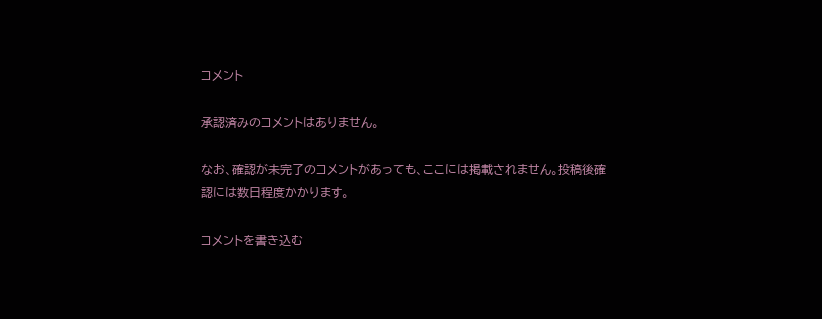コメント

承認済みのコメントはありません。

なお、確認が未完了のコメントがあっても、ここには掲載されません。投稿後確認には数日程度かかります。

コメントを書き込む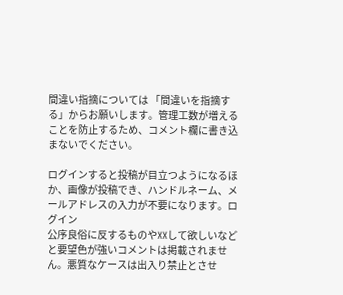間違い指摘については 「間違いを指摘する」からお願いします。管理工数が増えることを防止するため、コメント欄に書き込まないでください。

ログインすると投稿が目立つようになるほか、画像が投稿でき、ハンドルネーム、メールアドレスの入力が不要になります。ログイン
公序良俗に反するものやXXして欲しいなどと要望色が強いコメントは掲載されません。悪質なケースは出入り禁止とさせ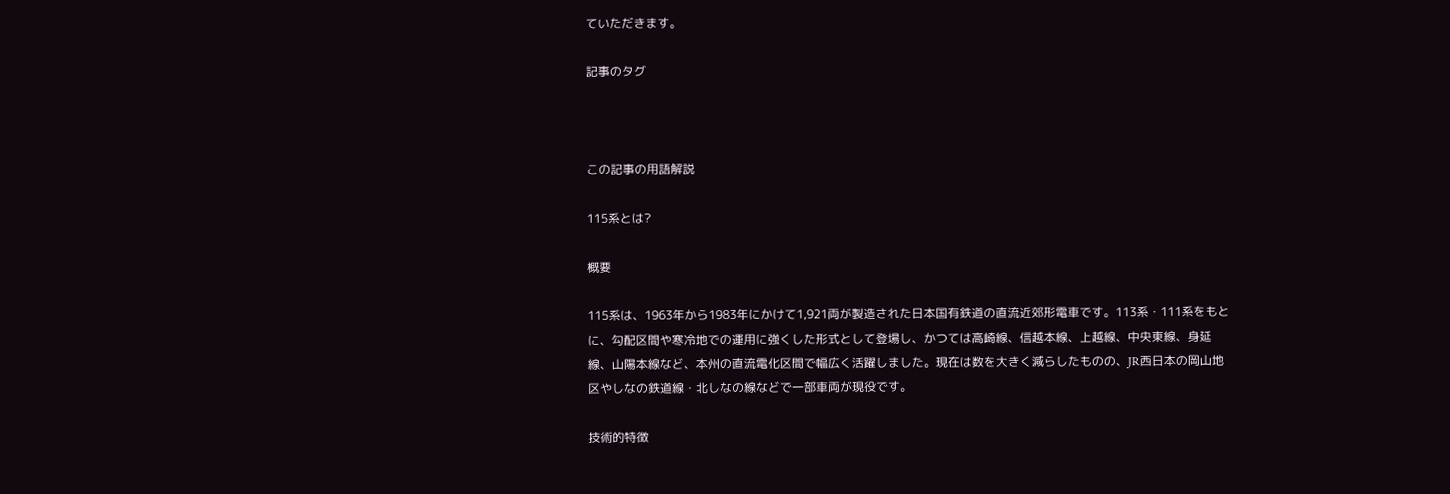ていただきます。

記事のタグ



この記事の用語解説

115系とは?

概要

115系は、1963年から1983年にかけて1,921両が製造された日本国有鉄道の直流近郊形電車です。113系・111系をもとに、勾配区間や寒冷地での運用に強くした形式として登場し、かつては高崎線、信越本線、上越線、中央東線、身延線、山陽本線など、本州の直流電化区間で幅広く活躍しました。現在は数を大きく減らしたものの、JR西日本の岡山地区やしなの鉄道線・北しなの線などで一部車両が現役です。

技術的特徴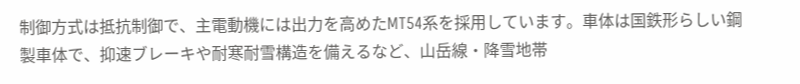制御方式は抵抗制御で、主電動機には出力を高めたMT54系を採用しています。車体は国鉄形らしい鋼製車体で、抑速ブレーキや耐寒耐雪構造を備えるなど、山岳線・降雪地帯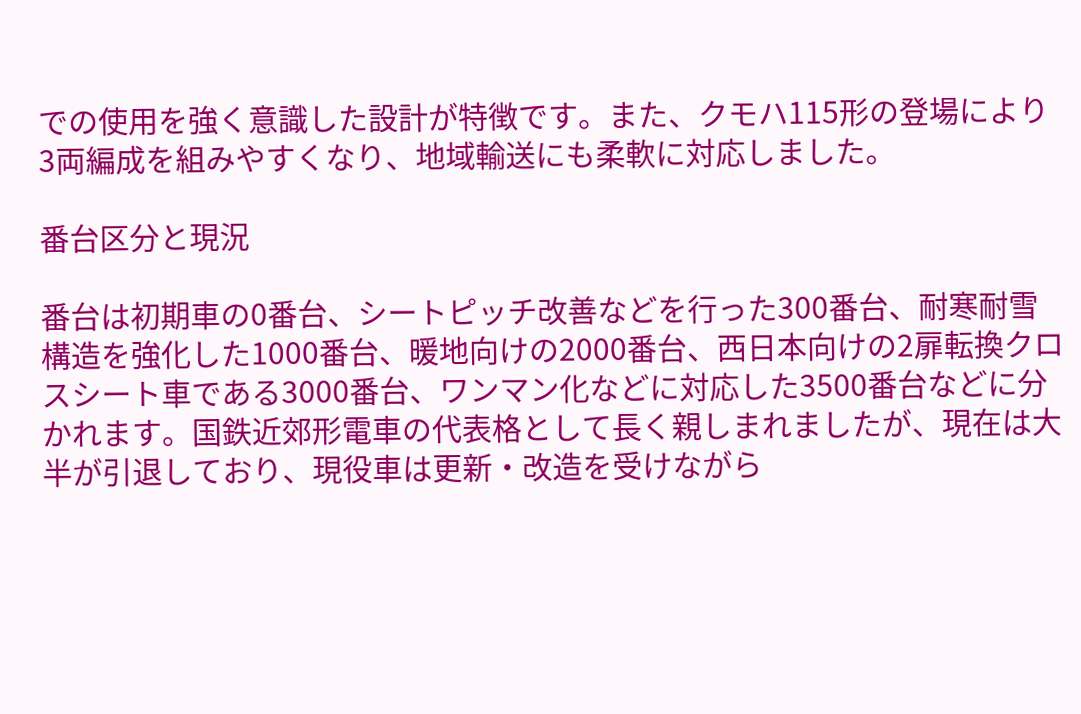での使用を強く意識した設計が特徴です。また、クモハ115形の登場により3両編成を組みやすくなり、地域輸送にも柔軟に対応しました。

番台区分と現況

番台は初期車の0番台、シートピッチ改善などを行った300番台、耐寒耐雪構造を強化した1000番台、暖地向けの2000番台、西日本向けの2扉転換クロスシート車である3000番台、ワンマン化などに対応した3500番台などに分かれます。国鉄近郊形電車の代表格として長く親しまれましたが、現在は大半が引退しており、現役車は更新・改造を受けながら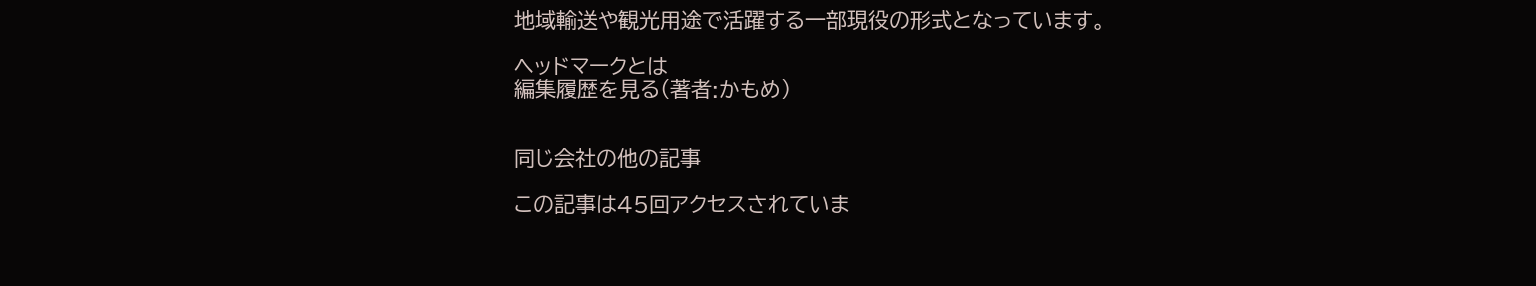地域輸送や観光用途で活躍する一部現役の形式となっています。

ヘッドマークとは
編集履歴を見る(著者:かもめ)


同じ会社の他の記事

この記事は45回アクセスされていま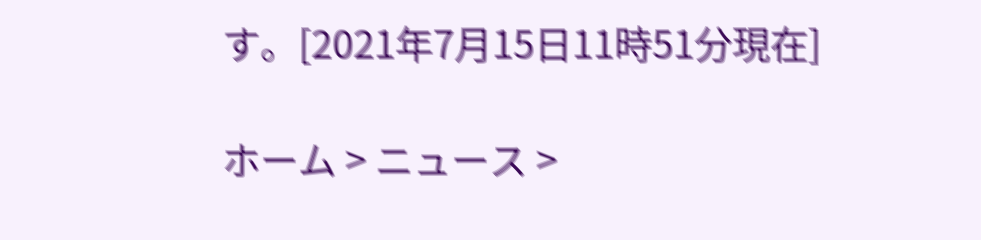す。[2021年7月15日11時51分現在]

ホーム > ニュース >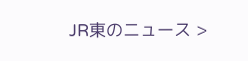JR東のニュース >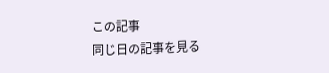この記事
同じ日の記事を見る